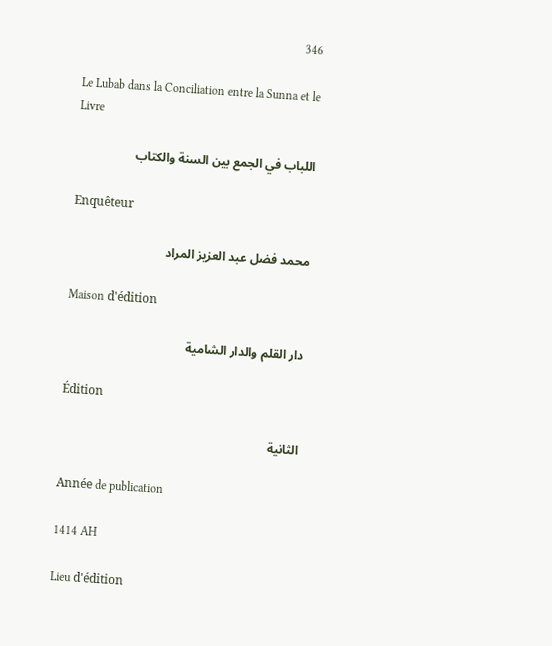346

Le Lubab dans la Conciliation entre la Sunna et le Livre

اللباب في الجمع بين السنة والكتاب

Enquêteur

محمد فضل عبد العزيز المراد

Maison d'édition

دار القلم والدار الشامية

Édition

الثانية

Année de publication

1414 AH

Lieu d'édition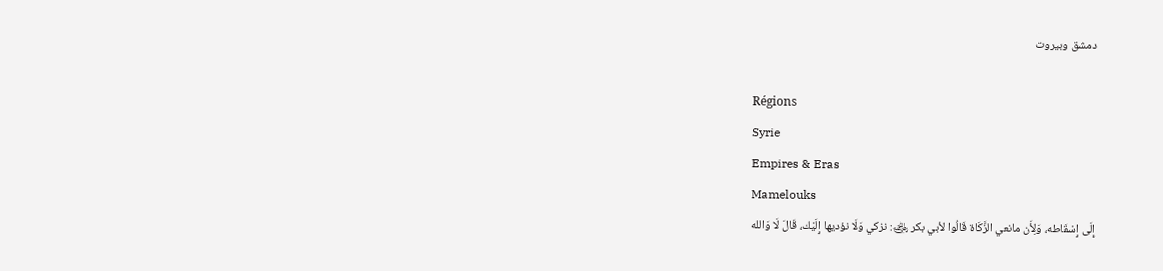دمشق وبيروت

Régions
Syrie
Empires & Eras
Mamelouks
إِلَى إِسْقَاطه، وَلِأَن مانعي الزَّكَاة قَالُوا لأبي بكر ﵁: نزكي وَلَا نؤديها إِلَيْك، قَالَ لَا وَالله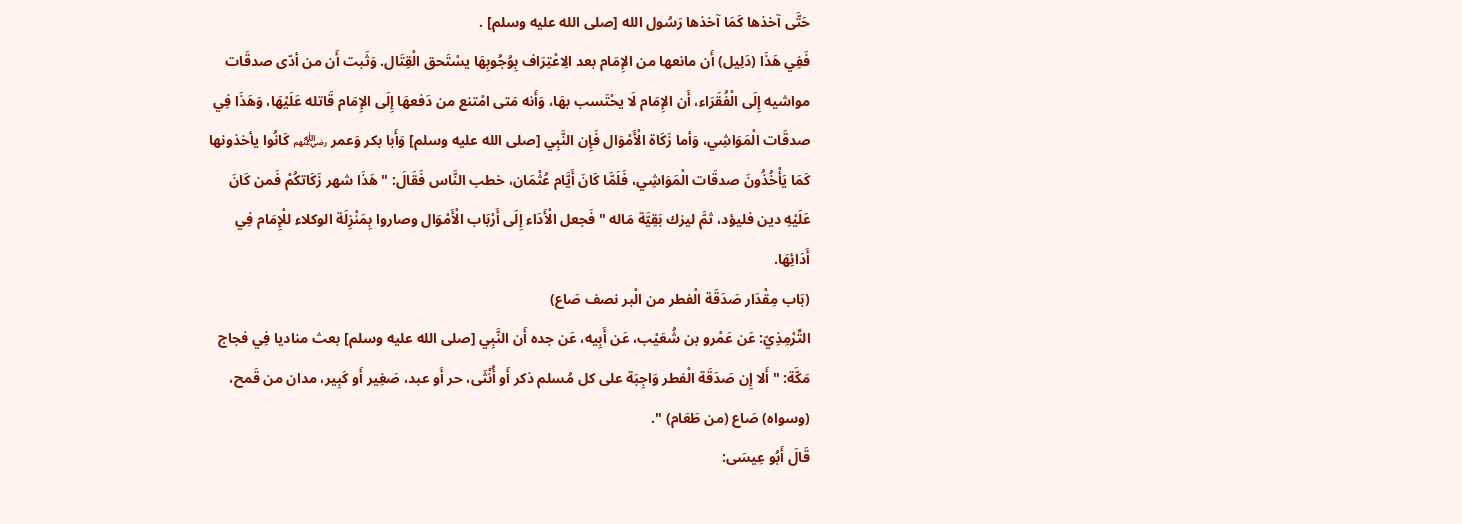حَتَّى آخذها كَمَا آخذها رَسُول الله [صلى الله عليه وسلم] .
فَفِي هَذَا (دَلِيل) أَن مانعها من الإِمَام بعد الِاعْتِرَاف بِوُجُوبِهَا يسْتَحق الْقِتَال. وَثَبت أَن من أدّى صدقَات مواشيه إِلَى الْفُقَرَاء، أَن الإِمَام لَا يحْتَسب بهَا، وَأَنه مَتى امْتنع من دَفعهَا إِلَى الإِمَام قَاتله عَلَيْهَا، وَهَذَا فِي صدقَات الْمَوَاشِي، وَأما زَكَاة الْأَمْوَال فَإِن النَّبِي [صلى الله عليه وسلم] وَأَبا بكر وَعمر ﵃ كَانُوا يأخذونها كَمَا يَأْخُذُونَ صدقَات الْمَوَاشِي، فَلَمَّا كَانَ أَيَّام عُثْمَان، خطب النَّاس فَقَالَ: " هَذَا شهر زَكَاتكُمْ فَمن كَانَ عَلَيْهِ دين فليؤد، ثمَّ ليزك بَقِيَّة مَاله " فَجعل الْأَدَاء إِلَى أَرْبَاب الْأَمْوَال وصاروا بِمَنْزِلَة الوكلاء للْإِمَام فِي أَدَائِهَا.
(بَاب مِقْدَار صَدَقَة الْفطر من الْبر نصف صَاع)
التِّرْمِذِيّ: عَن عَمْرو بن شُعَيْب، عَن أَبِيه، عَن جده أَن النَّبِي [صلى الله عليه وسلم] بعث مناديا فِي فجاج مَكَّة: " أَلا إِن صَدَقَة الْفطر وَاجِبَة على كل مُسلم ذكر أَو أُنْثَى، حر أَو عبد، صَغِير أَو كَبِير، مدان من قَمح، (وسواه) صَاع (من طَعَام) ".
قَالَ أَبُو عِيسَى: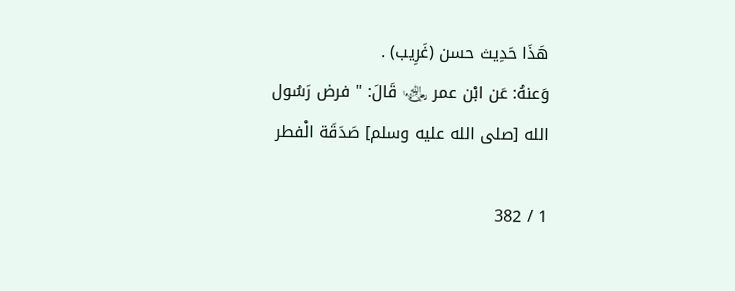هَذَا حَدِيث حسن (غَرِيب) .
وَعنهُ: عَن ابْن عمر ﵄ قَالَ: " فرض رَسُول الله [صلى الله عليه وسلم] صَدَقَة الْفطر

1 / 382